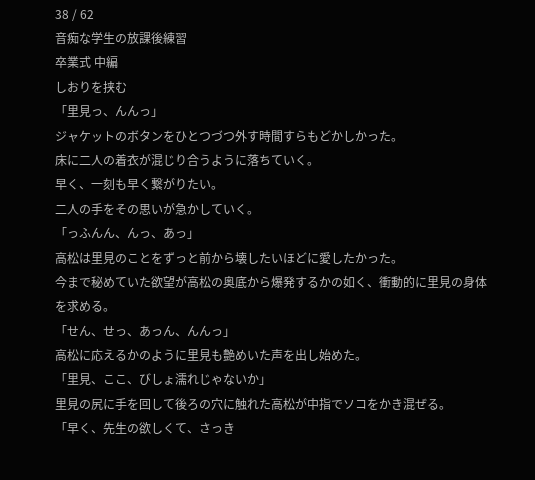38 / 62
音痴な学生の放課後練習
卒業式 中編
しおりを挟む
「里見っ、んんっ」
ジャケットのボタンをひとつづつ外す時間すらもどかしかった。
床に二人の着衣が混じり合うように落ちていく。
早く、一刻も早く繋がりたい。
二人の手をその思いが急かしていく。
「っふんん、んっ、あっ」
高松は里見のことをずっと前から壊したいほどに愛したかった。
今まで秘めていた欲望が高松の奥底から爆発するかの如く、衝動的に里見の身体を求める。
「せん、せっ、あっん、んんっ」
高松に応えるかのように里見も艶めいた声を出し始めた。
「里見、ここ、びしょ濡れじゃないか」
里見の尻に手を回して後ろの穴に触れた高松が中指でソコをかき混ぜる。
「早く、先生の欲しくて、さっき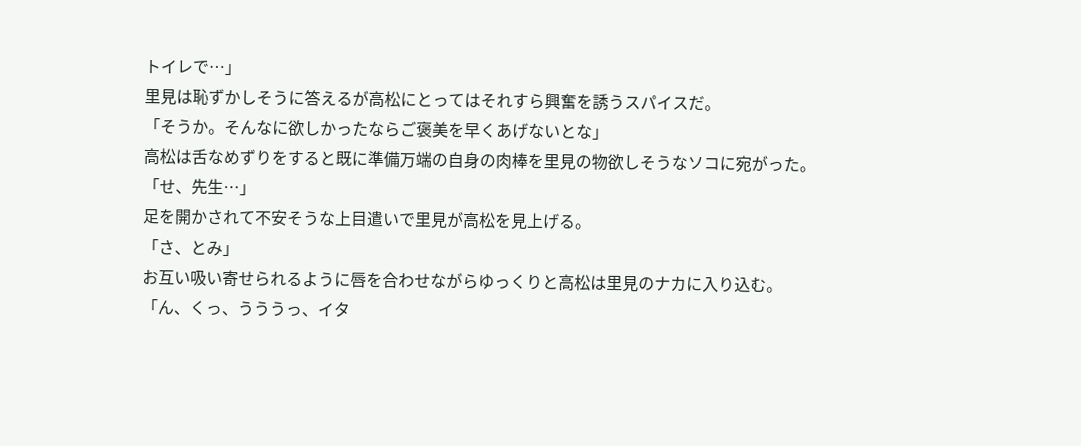トイレで…」
里見は恥ずかしそうに答えるが高松にとってはそれすら興奮を誘うスパイスだ。
「そうか。そんなに欲しかったならご褒美を早くあげないとな」
高松は舌なめずりをすると既に準備万端の自身の肉棒を里見の物欲しそうなソコに宛がった。
「せ、先生…」
足を開かされて不安そうな上目遣いで里見が高松を見上げる。
「さ、とみ」
お互い吸い寄せられるように唇を合わせながらゆっくりと高松は里見のナカに入り込む。
「ん、くっ、うううっ、イタ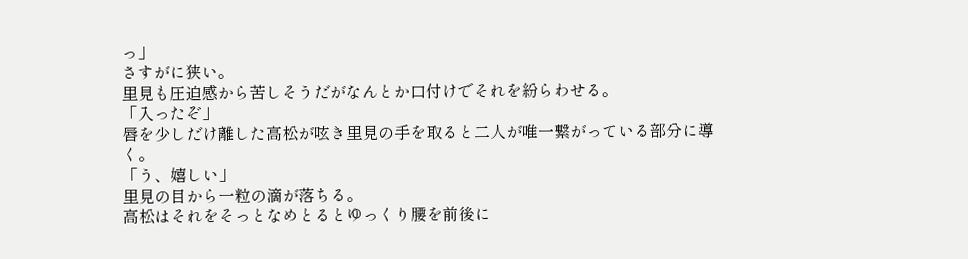っ」
さすがに狭い。
里見も圧迫感から苦しそうだがなんとか口付けでそれを紛らわせる。
「入ったぞ」
唇を少しだけ離した高松が呟き里見の手を取ると二人が唯一繋がっている部分に導く。
「う、嬉しい」
里見の目から一粒の滴が落ちる。
高松はそれをそっとなめとるとゆっくり腰を前後に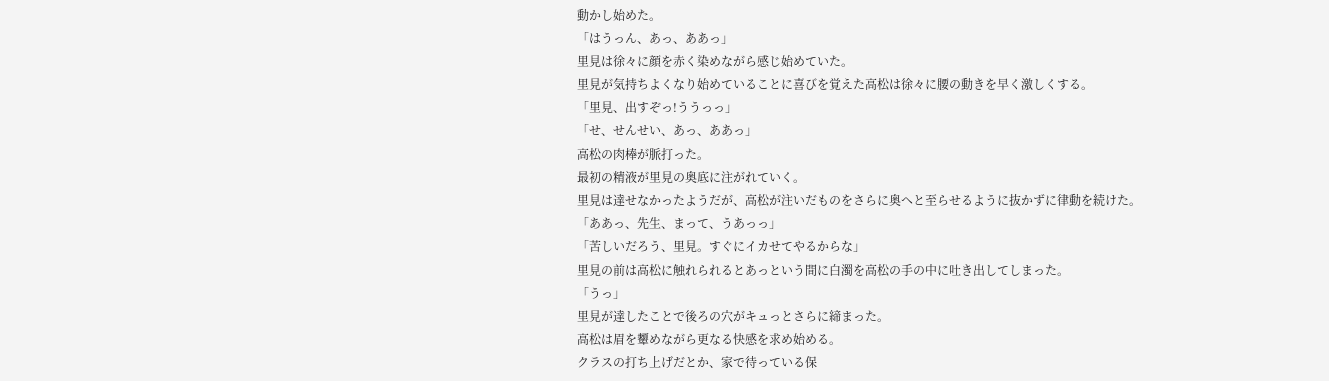動かし始めた。
「はうっん、あっ、ああっ」
里見は徐々に顔を赤く染めながら感じ始めていた。
里見が気持ちよくなり始めていることに喜びを覚えた高松は徐々に腰の動きを早く激しくする。
「里見、出すぞっ!ううっっ」
「せ、せんせい、あっ、ああっ」
高松の肉棒が脈打った。
最初の精液が里見の奥底に注がれていく。
里見は達せなかったようだが、高松が注いだものをさらに奥へと至らせるように抜かずに律動を続けた。
「ああっ、先生、まって、うあっっ」
「苦しいだろう、里見。すぐにイカせてやるからな」
里見の前は高松に触れられるとあっという間に白濁を高松の手の中に吐き出してしまった。
「うっ」
里見が達したことで後ろの穴がキュっとさらに締まった。
高松は眉を顰めながら更なる快感を求め始める。
クラスの打ち上げだとか、家で待っている保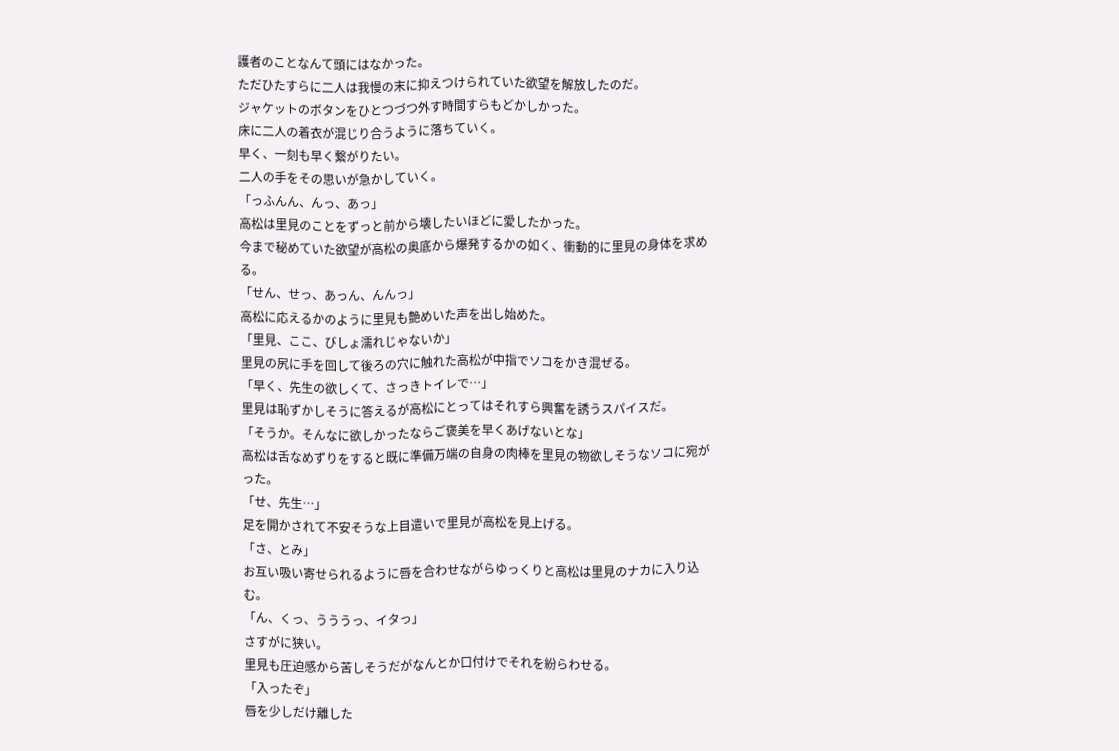護者のことなんて頭にはなかった。
ただひたすらに二人は我慢の末に抑えつけられていた欲望を解放したのだ。
ジャケットのボタンをひとつづつ外す時間すらもどかしかった。
床に二人の着衣が混じり合うように落ちていく。
早く、一刻も早く繋がりたい。
二人の手をその思いが急かしていく。
「っふんん、んっ、あっ」
高松は里見のことをずっと前から壊したいほどに愛したかった。
今まで秘めていた欲望が高松の奥底から爆発するかの如く、衝動的に里見の身体を求める。
「せん、せっ、あっん、んんっ」
高松に応えるかのように里見も艶めいた声を出し始めた。
「里見、ここ、びしょ濡れじゃないか」
里見の尻に手を回して後ろの穴に触れた高松が中指でソコをかき混ぜる。
「早く、先生の欲しくて、さっきトイレで…」
里見は恥ずかしそうに答えるが高松にとってはそれすら興奮を誘うスパイスだ。
「そうか。そんなに欲しかったならご褒美を早くあげないとな」
高松は舌なめずりをすると既に準備万端の自身の肉棒を里見の物欲しそうなソコに宛がった。
「せ、先生…」
足を開かされて不安そうな上目遣いで里見が高松を見上げる。
「さ、とみ」
お互い吸い寄せられるように唇を合わせながらゆっくりと高松は里見のナカに入り込む。
「ん、くっ、うううっ、イタっ」
さすがに狭い。
里見も圧迫感から苦しそうだがなんとか口付けでそれを紛らわせる。
「入ったぞ」
唇を少しだけ離した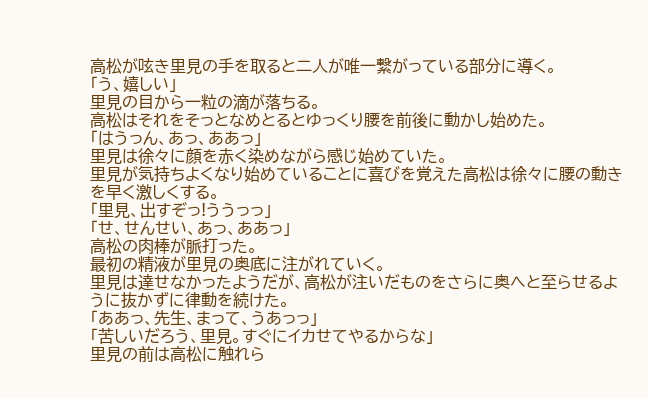高松が呟き里見の手を取ると二人が唯一繋がっている部分に導く。
「う、嬉しい」
里見の目から一粒の滴が落ちる。
高松はそれをそっとなめとるとゆっくり腰を前後に動かし始めた。
「はうっん、あっ、ああっ」
里見は徐々に顔を赤く染めながら感じ始めていた。
里見が気持ちよくなり始めていることに喜びを覚えた高松は徐々に腰の動きを早く激しくする。
「里見、出すぞっ!ううっっ」
「せ、せんせい、あっ、ああっ」
高松の肉棒が脈打った。
最初の精液が里見の奥底に注がれていく。
里見は達せなかったようだが、高松が注いだものをさらに奥へと至らせるように抜かずに律動を続けた。
「ああっ、先生、まって、うあっっ」
「苦しいだろう、里見。すぐにイカせてやるからな」
里見の前は高松に触れら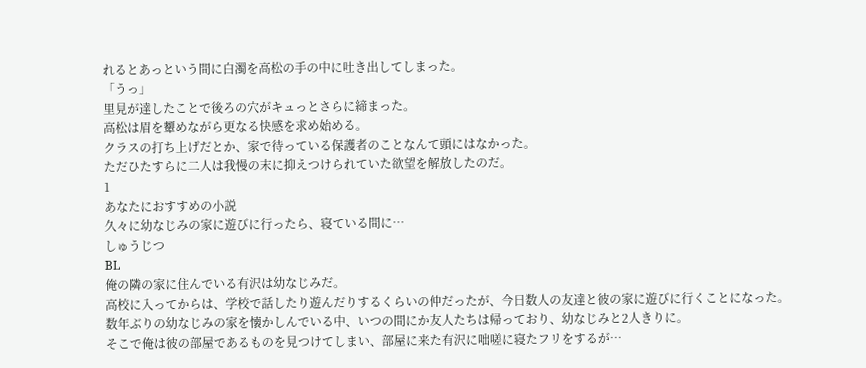れるとあっという間に白濁を高松の手の中に吐き出してしまった。
「うっ」
里見が達したことで後ろの穴がキュっとさらに締まった。
高松は眉を顰めながら更なる快感を求め始める。
クラスの打ち上げだとか、家で待っている保護者のことなんて頭にはなかった。
ただひたすらに二人は我慢の末に抑えつけられていた欲望を解放したのだ。
1
あなたにおすすめの小説
久々に幼なじみの家に遊びに行ったら、寝ている間に…
しゅうじつ
BL
俺の隣の家に住んでいる有沢は幼なじみだ。
高校に入ってからは、学校で話したり遊んだりするくらいの仲だったが、今日数人の友達と彼の家に遊びに行くことになった。
数年ぶりの幼なじみの家を懐かしんでいる中、いつの間にか友人たちは帰っており、幼なじみと2人きりに。
そこで俺は彼の部屋であるものを見つけてしまい、部屋に来た有沢に咄嗟に寝たフリをするが…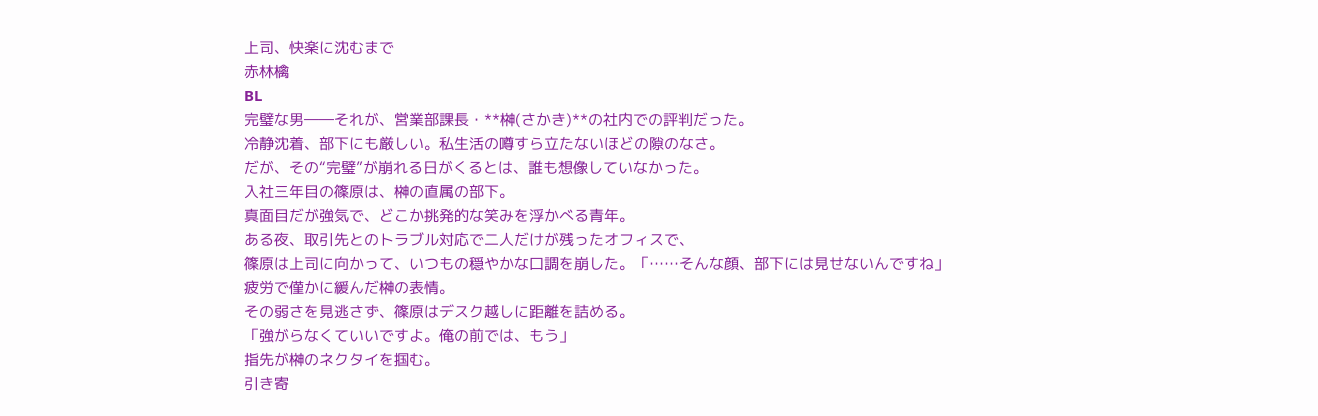上司、快楽に沈むまで
赤林檎
BL
完璧な男――それが、営業部課長・**榊(さかき)**の社内での評判だった。
冷静沈着、部下にも厳しい。私生活の噂すら立たないほどの隙のなさ。
だが、その“完璧”が崩れる日がくるとは、誰も想像していなかった。
入社三年目の篠原は、榊の直属の部下。
真面目だが強気で、どこか挑発的な笑みを浮かべる青年。
ある夜、取引先とのトラブル対応で二人だけが残ったオフィスで、
篠原は上司に向かって、いつもの穏やかな口調を崩した。「……そんな顔、部下には見せないんですね」
疲労で僅かに緩んだ榊の表情。
その弱さを見逃さず、篠原はデスク越しに距離を詰める。
「強がらなくていいですよ。俺の前では、もう」
指先が榊のネクタイを掴む。
引き寄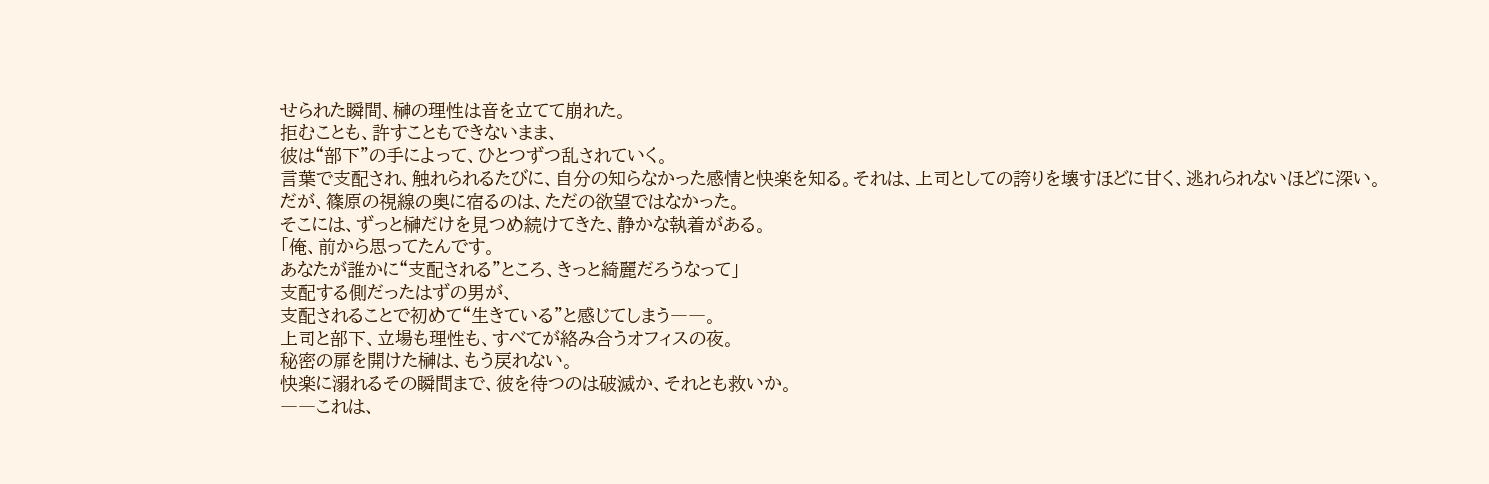せられた瞬間、榊の理性は音を立てて崩れた。
拒むことも、許すこともできないまま、
彼は“部下”の手によって、ひとつずつ乱されていく。
言葉で支配され、触れられるたびに、自分の知らなかった感情と快楽を知る。それは、上司としての誇りを壊すほどに甘く、逃れられないほどに深い。
だが、篠原の視線の奥に宿るのは、ただの欲望ではなかった。
そこには、ずっと榊だけを見つめ続けてきた、静かな執着がある。
「俺、前から思ってたんです。
あなたが誰かに“支配される”ところ、きっと綺麗だろうなって」
支配する側だったはずの男が、
支配されることで初めて“生きている”と感じてしまう――。
上司と部下、立場も理性も、すべてが絡み合うオフィスの夜。
秘密の扉を開けた榊は、もう戻れない。
快楽に溺れるその瞬間まで、彼を待つのは破滅か、それとも救いか。
――これは、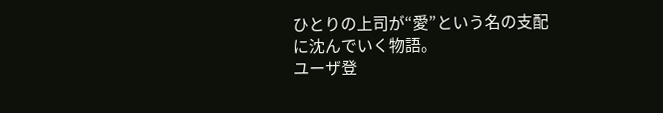ひとりの上司が“愛”という名の支配に沈んでいく物語。
ユーザ登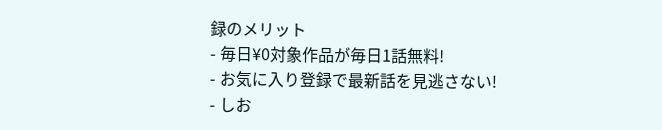録のメリット
- 毎日¥0対象作品が毎日1話無料!
- お気に入り登録で最新話を見逃さない!
- しお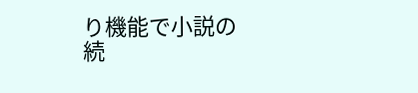り機能で小説の続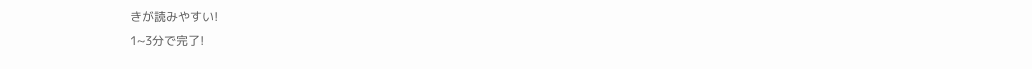きが読みやすい!
1~3分で完了!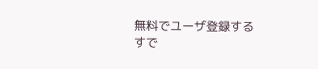無料でユーザ登録する
すで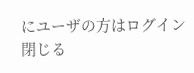にユーザの方はログイン
閉じる